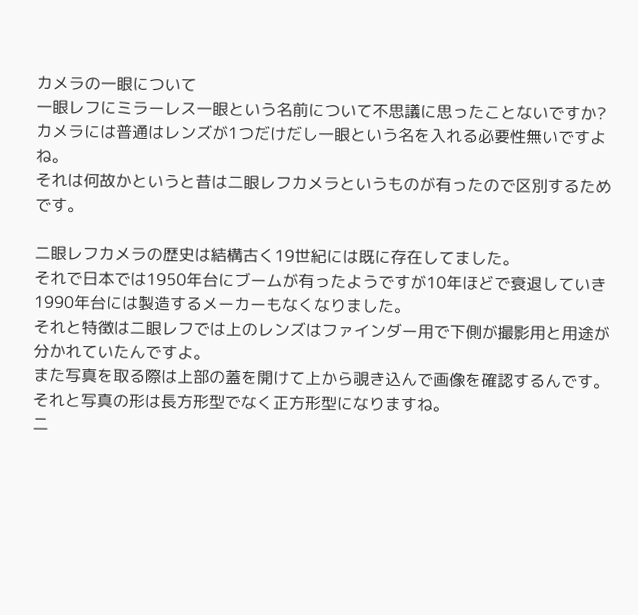カメラの一眼について
一眼レフにミラーレス一眼という名前について不思議に思ったことないですか?
カメラには普通はレンズが1つだけだし一眼という名を入れる必要性無いですよね。
それは何故かというと昔は二眼レフカメラというものが有ったので区別するためです。

二眼レフカメラの歴史は結構古く19世紀には既に存在してました。
それで日本では1950年台にブームが有ったようですが10年ほどで衰退していき1990年台には製造するメーカーもなくなりました。
それと特徴は二眼レフでは上のレンズはファインダー用で下側が撮影用と用途が分かれていたんですよ。
また写真を取る際は上部の蓋を開けて上から覗き込んで画像を確認するんです。
それと写真の形は長方形型でなく正方形型になりますね。
二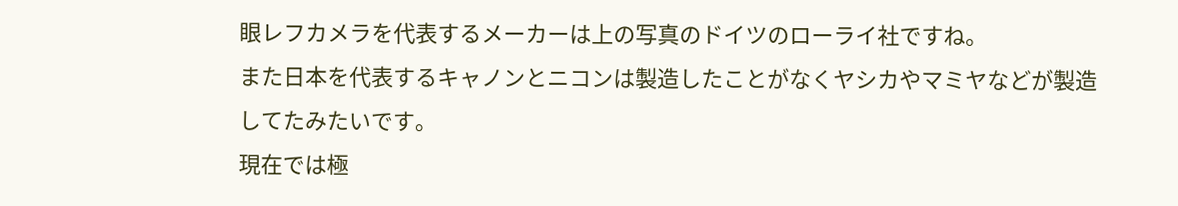眼レフカメラを代表するメーカーは上の写真のドイツのローライ社ですね。
また日本を代表するキャノンとニコンは製造したことがなくヤシカやマミヤなどが製造してたみたいです。
現在では極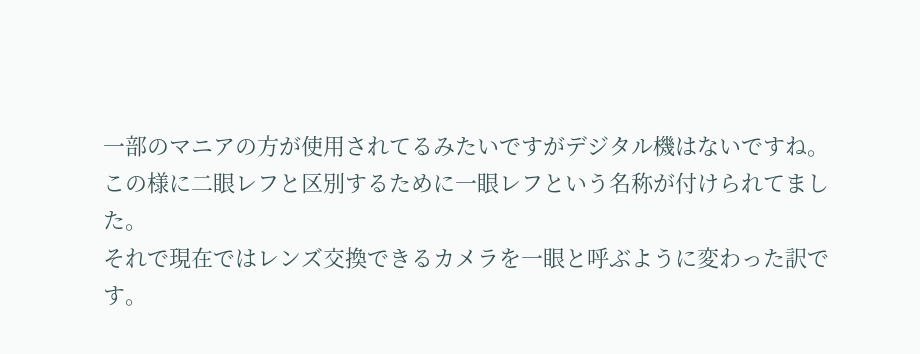一部のマニアの方が使用されてるみたいですがデジタル機はないですね。
この様に二眼レフと区別するために一眼レフという名称が付けられてました。
それで現在ではレンズ交換できるカメラを一眼と呼ぶように変わった訳です。